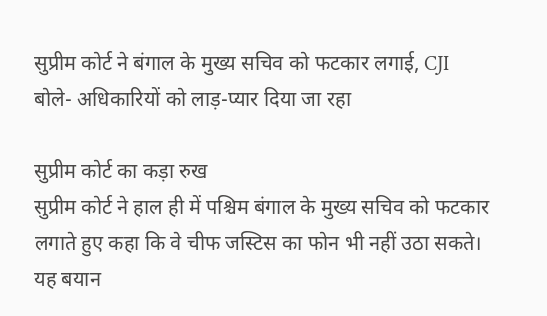सुप्रीम कोर्ट ने बंगाल के मुख्य सचिव को फटकार लगाई, CJI बोले- अधिकारियों को लाड़-प्यार दिया जा रहा

सुप्रीम कोर्ट का कड़ा रुख
सुप्रीम कोर्ट ने हाल ही में पश्चिम बंगाल के मुख्य सचिव को फटकार लगाते हुए कहा कि वे चीफ जस्टिस का फोन भी नहीं उठा सकते। यह बयान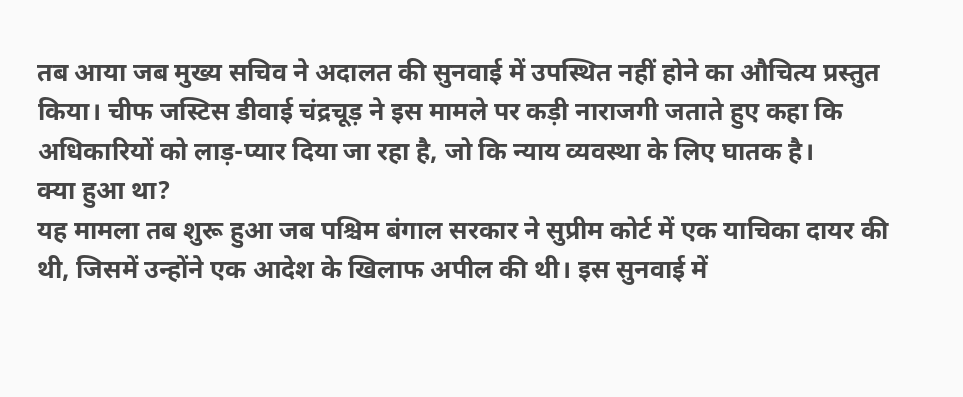तब आया जब मुख्य सचिव ने अदालत की सुनवाई में उपस्थित नहीं होने का औचित्य प्रस्तुत किया। चीफ जस्टिस डीवाई चंद्रचूड़ ने इस मामले पर कड़ी नाराजगी जताते हुए कहा कि अधिकारियों को लाड़-प्यार दिया जा रहा है, जो कि न्याय व्यवस्था के लिए घातक है।
क्या हुआ था?
यह मामला तब शुरू हुआ जब पश्चिम बंगाल सरकार ने सुप्रीम कोर्ट में एक याचिका दायर की थी, जिसमें उन्होंने एक आदेश के खिलाफ अपील की थी। इस सुनवाई में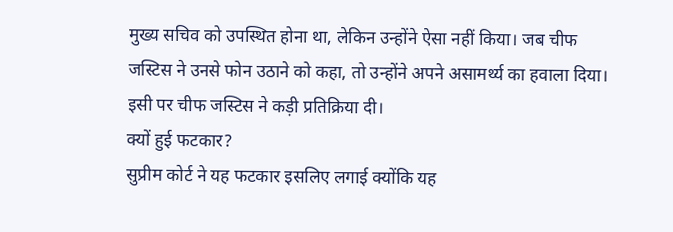मुख्य सचिव को उपस्थित होना था, लेकिन उन्होंने ऐसा नहीं किया। जब चीफ जस्टिस ने उनसे फोन उठाने को कहा, तो उन्होंने अपने असामर्थ्य का हवाला दिया। इसी पर चीफ जस्टिस ने कड़ी प्रतिक्रिया दी।
क्यों हुई फटकार?
सुप्रीम कोर्ट ने यह फटकार इसलिए लगाई क्योंकि यह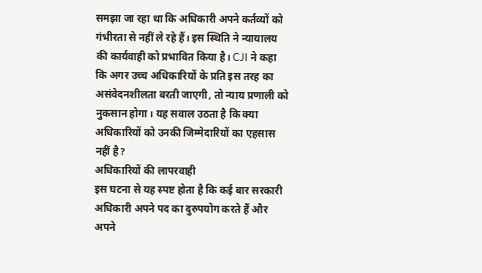समझा जा रहा था कि अधिकारी अपने कर्तव्यों को गंभीरता से नहीं ले रहे हैं। इस स्थिति ने न्यायालय की कार्यवाही को प्रभावित किया है। CJI ने कहा कि अगर उच्च अधिकारियों के प्रति इस तरह का असंवेदनशीलता बरती जाएगी, तो न्याय प्रणाली को नुकसान होगा। यह सवाल उठता है कि क्या अधिकारियों को उनकी जिम्मेदारियों का एहसास नहीं है?
अधिकारियों की लापरवाही
इस घटना से यह स्पष्ट होता है कि कई बार सरकारी अधिकारी अपने पद का दुरुपयोग करते हैं और अपने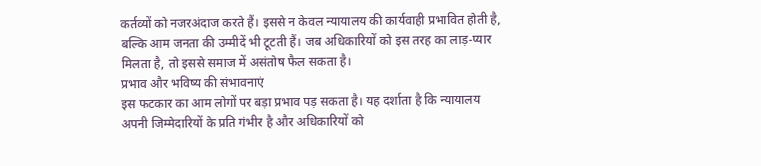कर्तव्यों को नजरअंदाज करते हैं। इससे न केवल न्यायालय की कार्यवाही प्रभावित होती है, बल्कि आम जनता की उम्मीदें भी टूटती हैं। जब अधिकारियों को इस तरह का लाड़-प्यार मिलता है, तो इससे समाज में असंतोष फैल सकता है।
प्रभाव और भविष्य की संभावनाएं
इस फटकार का आम लोगों पर बड़ा प्रभाव पड़ सकता है। यह दर्शाता है कि न्यायालय अपनी जिम्मेदारियों के प्रति गंभीर है और अधिकारियों को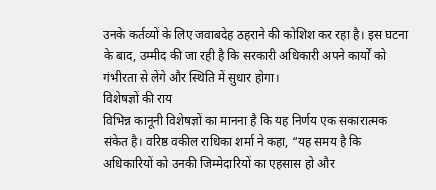उनके कर्तव्यों के लिए जवाबदेह ठहराने की कोशिश कर रहा है। इस घटना के बाद, उम्मीद की जा रही है कि सरकारी अधिकारी अपने कार्यों को गंभीरता से लेंगे और स्थिति में सुधार होगा।
विशेषज्ञों की राय
विभिन्न कानूनी विशेषज्ञों का मानना है कि यह निर्णय एक सकारात्मक संकेत है। वरिष्ठ वकील राधिका शर्मा ने कहा, “यह समय है कि अधिकारियों को उनकी जिम्मेदारियों का एहसास हो और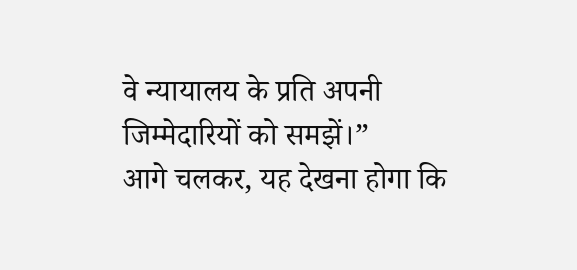वे न्यायालय के प्रति अपनी जिम्मेदारियों को समझें।”
आगे चलकर, यह देखना होगा कि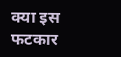क्या इस फटकार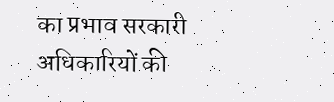का प्रभाव सरकारी अधिकारियों की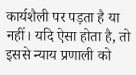कार्यशैली पर पड़ता है या नहीं। यदि ऐसा होता है, तो इससे न्याय प्रणाली को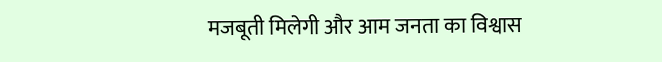मजबूती मिलेगी और आम जनता का विश्वास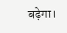बढ़ेगा।